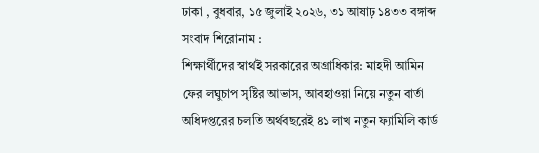ঢাকা , বুধবার, ১৫ জুলাই ২০২৬, ৩১ আষাঢ় ১৪৩৩ বঙ্গাব্দ
সংবাদ শিরোনাম :
শিক্ষার্থীদের স্বার্থই সরকারের অগ্রাধিকার: মাহদী আমিন ফের লঘুচাপ সৃষ্টির আভাস, আবহাওয়া নিয়ে নতুন বার্তা অধিদপ্তরের চলতি অর্থবছরেই ৪১ লাখ নতুন ফ্যামিলি কার্ড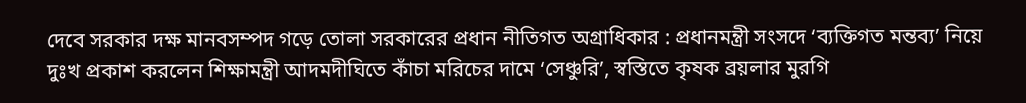দেবে সরকার দক্ষ মানবসম্পদ গড়ে তোলা সরকারের প্রধান নীতিগত অগ্রাধিকার : প্রধানমন্ত্রী সংসদে ‘ব্যক্তিগত মন্তব্য’ নিয়ে দুঃখ প্রকাশ করলেন শিক্ষামন্ত্রী আদমদীঘিতে কাঁচা মরিচের দামে ‘সেঞ্চুরি’, স্বস্তিতে কৃষক ব্রয়লার মুরগি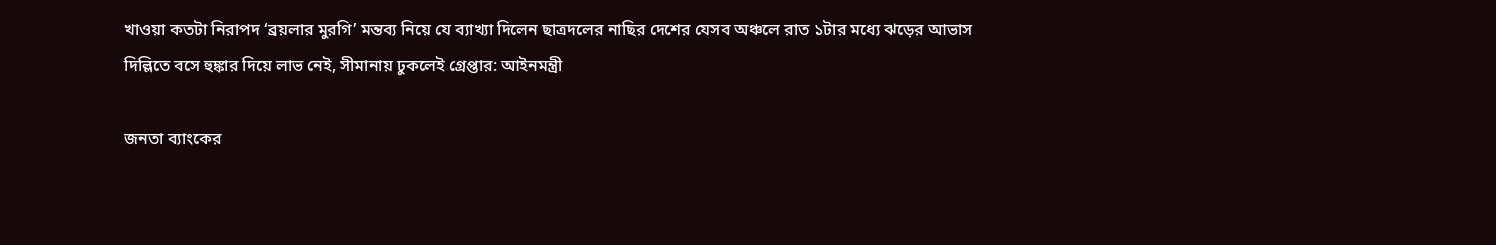খাওয়া কতটা নিরাপদ ‘ব্রয়লার মুরগি’ মন্তব্য নিয়ে যে ব্যাখ্যা দিলেন ছাত্রদলের নাছির দেশের যেসব অঞ্চলে রাত ১টার মধ্যে ঝড়ের আভাস দিল্লিতে বসে হুঙ্কার দিয়ে লাভ নেই, সীমানায় ঢুকলেই গ্রেপ্তার: আইনমন্ত্রী

জনতা ব্যাংকের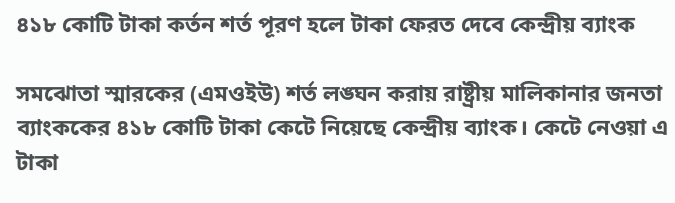৪১৮ কোটি টাকা কর্তন শর্ত পূরণ হলে টাকা ফেরত দেবে কেন্দ্রীয় ব্যাংক

সমঝোতা স্মারকের (এমওইউ) শর্ত লঙ্ঘন করায় রাষ্ট্রীয় মালিকানার জনতা ব্যাংককের ৪১৮ কোটি টাকা কেটে নিয়েছে কেন্দ্রীয় ব্যাংক। কেটে নেওয়া এ টাকা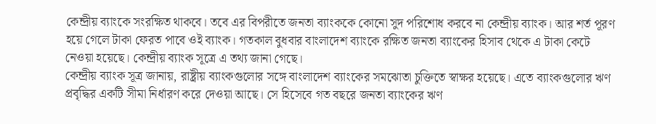কেন্দ্রীয় ব্যাংকে সংরক্ষিত থাকবে। তবে এর বিপরীতে জনতা ব্যাংককে কোনো সুদ পরিশোধ করবে না কেন্দ্রীয় ব্যাংক। আর শর্ত পূরণ হয়ে গেলে টাকা ফেরত পাবে ওই ব্যাংক। গতকাল বুধবার বাংলাদেশ ব্যাংকে রক্ষিত জনতা ব্যাংকের হিসাব থেকে এ টাকা কেটে নেওয়া হয়েছে। কেন্দ্রীয় ব্যাংক সূত্রে এ তথ্য জানা গেছে।
কেন্দ্রীয় ব্যাংক সূত্র জানায়, রাষ্ট্রীয় ব্যাংকগুলোর সঙ্গে বাংলাদেশ ব্যাংকের সমঝোতা চুক্তিতে স্বাক্ষর হয়েছে। এতে ব্যাংকগুলোর ঋণ প্রবৃদ্ধির একটি সীমা নির্ধারণ করে দেওয়া আছে। সে হিসেবে গত বছরে জনতা ব্যাংকের ঋণ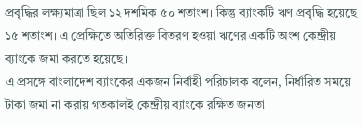প্রবৃদ্ধির লক্ষ্যমাত্রা ছিল ১২ দশমিক ৫০ শতাংশ। কিন্তু ব্যাংকটি ঋণ প্রবৃদ্ধি হয়েছে ১৫ শতাংশ। এ প্রেক্ষিতে অতিরিক্ত বিতরণ হওয়া ঋণের একটি অংশ কেন্দ্রীয় ব্যাংকে জমা করতে হয়েছে।
এ প্রসঙ্গে বাংলাদেশ ব্যাংকের একজন নির্বাহী পরিচালক বলেন, নির্ধারিত সময়ে টাকা জমা না করায় গতকালই কেন্দ্রীয় ব্যাংকে রক্ষিত জনতা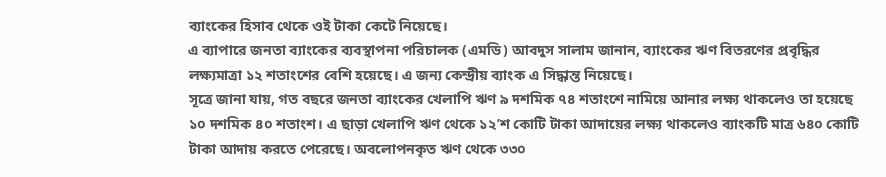ব্যাংকের হিসাব থেকে ওই টাকা কেটে নিয়েছে।
এ ব্যাপারে জনতা ব্যাংকের ব্যবস্থাপনা পরিচালক (এমডি) আবদুস সালাম জানান, ব্যাংকের ঋণ বিতরণের প্রবৃদ্ধির লক্ষ্যমাত্রা ১২ শতাংশের বেশি হয়েছে। এ জন্য কেন্দ্রীয় ব্যাংক এ সিদ্ধান্ত নিয়েছে।
সূত্রে জানা যায়, গত বছরে জনতা ব্যাংকের খেলাপি ঋণ ৯ দশমিক ৭৪ শতাংশে নামিয়ে আনার লক্ষ্য থাকলেও তা হয়েছে ১০ দশমিক ৪০ শতাংশ। এ ছাড়া খেলাপি ঋণ থেকে ১২’শ কোটি টাকা আদায়ের লক্ষ্য থাকলেও ব্যাংকটি মাত্র ৬৪০ কোটি টাকা আদায় করতে পেরেছে। অবলোপনকৃত ঋণ থেকে ৩৩০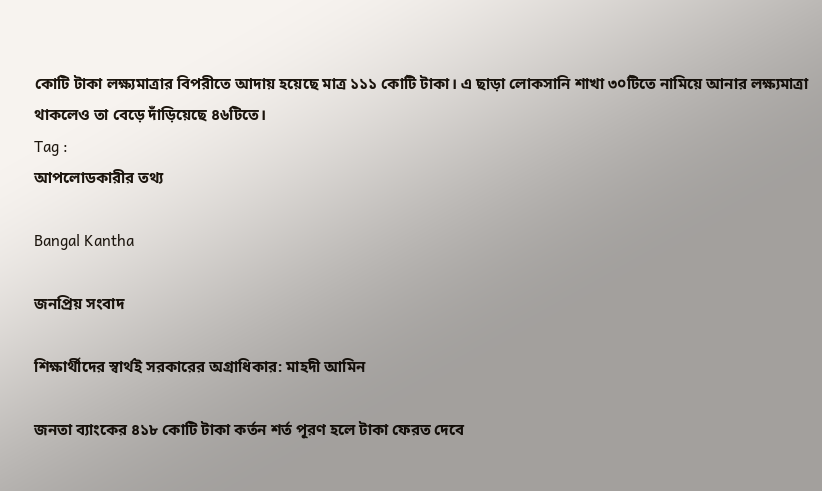কোটি টাকা লক্ষ্যমাত্রার বিপরীতে আদায় হয়েছে মাত্র ১১১ কোটি টাকা। এ ছাড়া লোকসানি শাখা ৩০টিতে নামিয়ে আনার লক্ষ্যমাত্রা থাকলেও তা বেড়ে দাঁড়িয়েছে ৪৬টিতে।
Tag :
আপলোডকারীর তথ্য

Bangal Kantha

জনপ্রিয় সংবাদ

শিক্ষার্থীদের স্বার্থই সরকারের অগ্রাধিকার: মাহদী আমিন

জনতা ব্যাংকের ৪১৮ কোটি টাকা কর্তন শর্ত পূরণ হলে টাকা ফেরত দেবে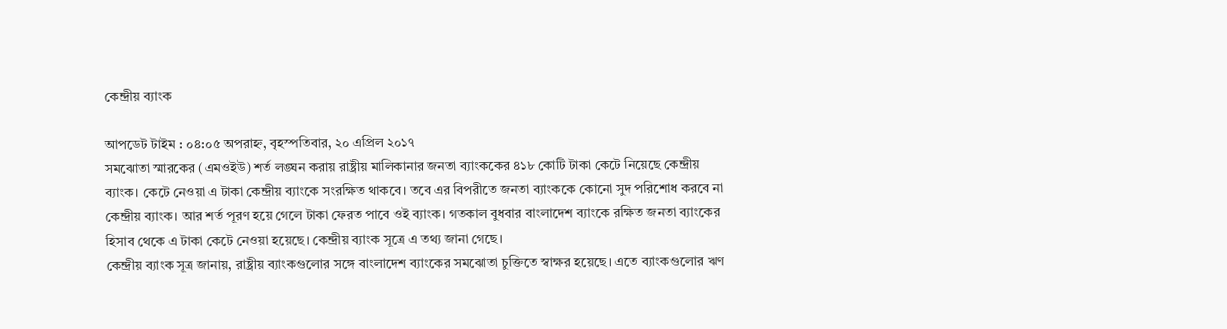কেন্দ্রীয় ব্যাংক

আপডেট টাইম : ০৪:০৫ অপরাহ্ন, বৃহস্পতিবার, ২০ এপ্রিল ২০১৭
সমঝোতা স্মারকের (এমওইউ) শর্ত লঙ্ঘন করায় রাষ্ট্রীয় মালিকানার জনতা ব্যাংককের ৪১৮ কোটি টাকা কেটে নিয়েছে কেন্দ্রীয় ব্যাংক। কেটে নেওয়া এ টাকা কেন্দ্রীয় ব্যাংকে সংরক্ষিত থাকবে। তবে এর বিপরীতে জনতা ব্যাংককে কোনো সুদ পরিশোধ করবে না কেন্দ্রীয় ব্যাংক। আর শর্ত পূরণ হয়ে গেলে টাকা ফেরত পাবে ওই ব্যাংক। গতকাল বুধবার বাংলাদেশ ব্যাংকে রক্ষিত জনতা ব্যাংকের হিসাব থেকে এ টাকা কেটে নেওয়া হয়েছে। কেন্দ্রীয় ব্যাংক সূত্রে এ তথ্য জানা গেছে।
কেন্দ্রীয় ব্যাংক সূত্র জানায়, রাষ্ট্রীয় ব্যাংকগুলোর সঙ্গে বাংলাদেশ ব্যাংকের সমঝোতা চুক্তিতে স্বাক্ষর হয়েছে। এতে ব্যাংকগুলোর ঋণ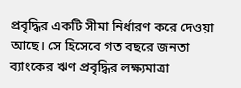প্রবৃদ্ধির একটি সীমা নির্ধারণ করে দেওয়া আছে। সে হিসেবে গত বছরে জনতা ব্যাংকের ঋণ প্রবৃদ্ধির লক্ষ্যমাত্রা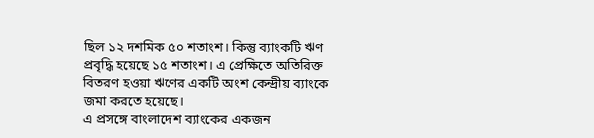ছিল ১২ দশমিক ৫০ শতাংশ। কিন্তু ব্যাংকটি ঋণ প্রবৃদ্ধি হয়েছে ১৫ শতাংশ। এ প্রেক্ষিতে অতিরিক্ত বিতরণ হওয়া ঋণের একটি অংশ কেন্দ্রীয় ব্যাংকে জমা করতে হয়েছে।
এ প্রসঙ্গে বাংলাদেশ ব্যাংকের একজন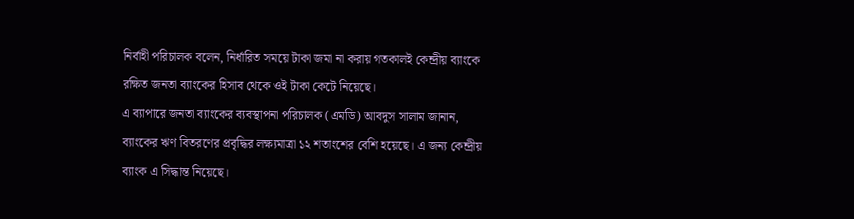নির্বাহী পরিচালক বলেন, নির্ধারিত সময়ে টাকা জমা না করায় গতকালই কেন্দ্রীয় ব্যাংকে রক্ষিত জনতা ব্যাংকের হিসাব থেকে ওই টাকা কেটে নিয়েছে।
এ ব্যাপারে জনতা ব্যাংকের ব্যবস্থাপনা পরিচালক (এমডি) আবদুস সালাম জানান, ব্যাংকের ঋণ বিতরণের প্রবৃদ্ধির লক্ষ্যমাত্রা ১২ শতাংশের বেশি হয়েছে। এ জন্য কেন্দ্রীয় ব্যাংক এ সিদ্ধান্ত নিয়েছে।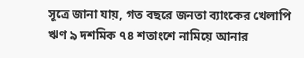সূত্রে জানা যায়, গত বছরে জনতা ব্যাংকের খেলাপি ঋণ ৯ দশমিক ৭৪ শতাংশে নামিয়ে আনার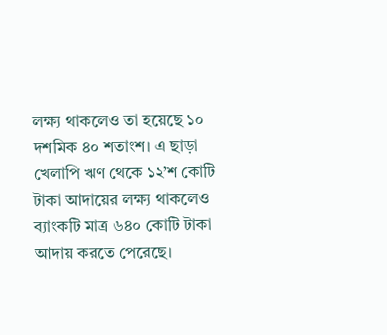লক্ষ্য থাকলেও তা হয়েছে ১০ দশমিক ৪০ শতাংশ। এ ছাড়া খেলাপি ঋণ থেকে ১২’শ কোটি টাকা আদায়ের লক্ষ্য থাকলেও ব্যাংকটি মাত্র ৬৪০ কোটি টাকা আদায় করতে পেরেছে।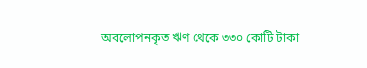অবলোপনকৃত ঋণ থেকে ৩৩০ কোটি টাকা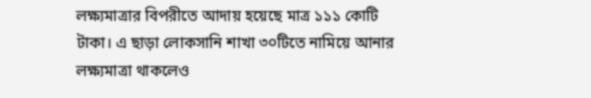লক্ষ্যমাত্রার বিপরীতে আদায় হয়েছে মাত্র ১১১ কোটি টাকা। এ ছাড়া লোকসানি শাখা ৩০টিতে নামিয়ে আনার লক্ষ্যমাত্রা থাকলেও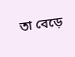তা বেড়ে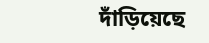দাঁড়িয়েছে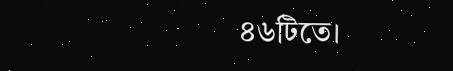৪৬টিতে।